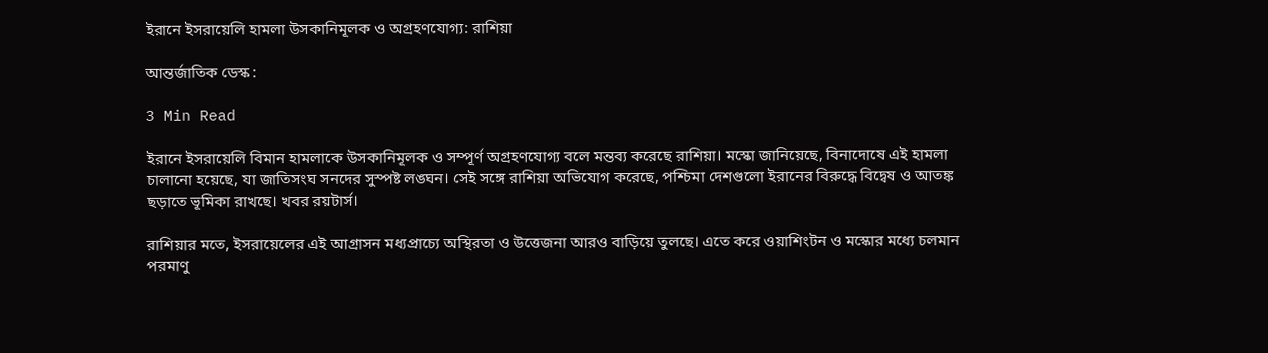ইরানে ইসরায়েলি হামলা উসকানিমূলক ও অগ্রহণযোগ্য: রাশিয়া

আন্তর্জাতিক ডেস্ক :

3 Min Read

ইরানে ইসরায়েলি বিমান হামলাকে উসকানিমূলক ও সম্পূর্ণ অগ্রহণযোগ্য বলে মন্তব্য করেছে রাশিয়া। মস্কো জানিয়েছে, বিনাদোষে এই হামলা চালানো হয়েছে, যা জাতিসংঘ সনদের সুস্পষ্ট লঙ্ঘন। সেই সঙ্গে রাশিয়া অভিযোগ করেছে, পশ্চিমা দেশগুলো ইরানের বিরুদ্ধে বিদ্বেষ ও আতঙ্ক ছড়াতে ভূমিকা রাখছে। খবর রয়টার্স।

রাশিয়ার মতে, ইসরায়েলের এই আগ্রাসন মধ্যপ্রাচ্যে অস্থিরতা ও উত্তেজনা আরও বাড়িয়ে তুলছে। এতে করে ওয়াশিংটন ও মস্কোর মধ্যে চলমান পরমাণু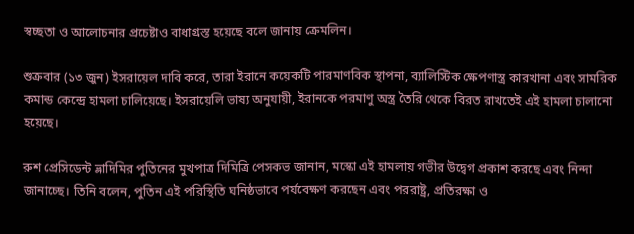স্বচ্ছতা ও আলোচনার প্রচেষ্টাও বাধাগ্রস্ত হয়েছে বলে জানায় ক্রেমলিন।

শুক্রবার (১৩ জুন) ইসরায়েল দাবি করে, তারা ইরানে কয়েকটি পারমাণবিক স্থাপনা, ব্যালিস্টিক ক্ষেপণাস্ত্র কারখানা এবং সামরিক কমান্ড কেন্দ্রে হামলা চালিয়েছে। ইসরায়েলি ভাষ্য অনুযায়ী, ইরানকে পরমাণু অস্ত্র তৈরি থেকে বিরত রাখতেই এই হামলা চালানো হয়েছে।

রুশ প্রেসিডেন্ট ভ্লাদিমির পুতিনের মুখপাত্র দিমিত্রি পেসকভ জানান, মস্কো এই হামলায় গভীর উদ্বেগ প্রকাশ করছে এবং নিন্দা জানাচ্ছে। তিনি বলেন, পুতিন এই পরিস্থিতি ঘনিষ্ঠভাবে পর্যবেক্ষণ করছেন এবং পররাষ্ট্র, প্রতিরক্ষা ও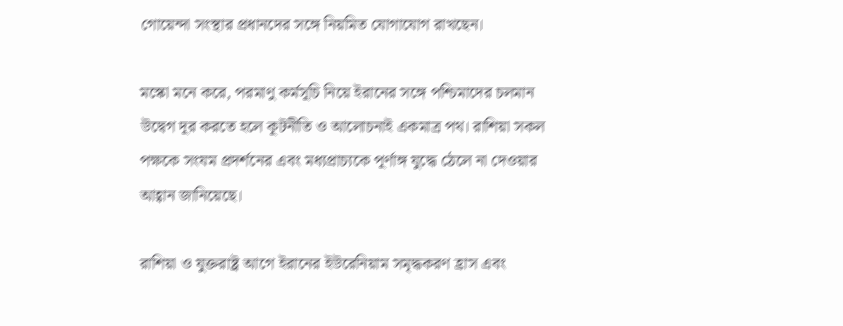গোয়েন্দা সংস্থার প্রধানদের সঙ্গে নিয়মিত যোগাযোগ রাখছেন।

মস্কো মনে করে, পরমাণু কর্মসূচি নিয়ে ইরানের সঙ্গে পশ্চিমাদের চলমান উদ্বেগ দূর করতে হলে কূটনীতি ও আলোচনাই একমাত্র পথ। রাশিয়া সকল পক্ষকে সংযম প্রদর্শনের এবং মধ্যপ্রাচ্যকে পূর্ণাঙ্গ যুদ্ধে ঠেলে না দেওয়ার আহ্বান জানিয়েছে।

রাশিয়া ও যুক্তরাষ্ট্র আগে ইরানের ইউরেনিয়াম সমৃদ্ধকরণ হ্রাস এবং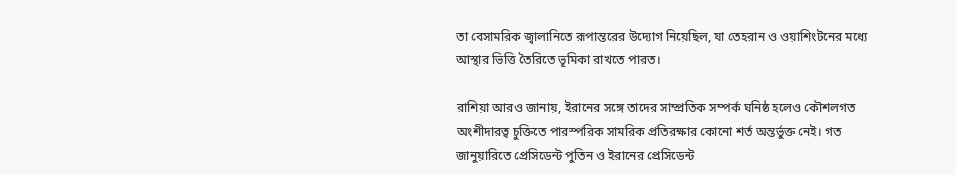তা বেসামরিক জ্বালানিতে রূপান্তরের উদ্যোগ নিয়েছিল, যা তেহরান ও ওয়াশিংটনের মধ্যে আস্থার ভিত্তি তৈরিতে ভূমিকা রাখতে পারত।

রাশিয়া আরও জানায়, ইরানের সঙ্গে তাদের সাম্প্রতিক সম্পর্ক ঘনিষ্ঠ হলেও কৌশলগত অংশীদারত্ব চুক্তিতে পারস্পরিক সামরিক প্রতিরক্ষার কোনো শর্ত অন্তর্ভুক্ত নেই। গত জানুয়ারিতে প্রেসিডেন্ট পুতিন ও ইরানের প্রেসিডেন্ট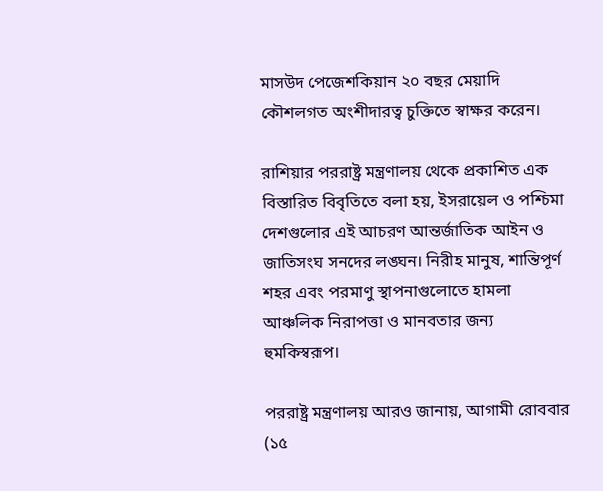মাসউদ পেজেশকিয়ান ২০ বছর মেয়াদি কৌশলগত অংশীদারত্ব চুক্তিতে স্বাক্ষর করেন।

রাশিয়ার পররাষ্ট্র মন্ত্রণালয় থেকে প্রকাশিত এক বিস্তারিত বিবৃতিতে বলা হয়, ইসরায়েল ও পশ্চিমা দেশগুলোর এই আচরণ আন্তর্জাতিক আইন ও জাতিসংঘ সনদের লঙ্ঘন। নিরীহ মানুষ, শান্তিপূর্ণ শহর এবং পরমাণু স্থাপনাগুলোতে হামলা আঞ্চলিক নিরাপত্তা ও মানবতার জন্য হুমকিস্বরূপ।

পররাষ্ট্র মন্ত্রণালয় আরও জানায়, আগামী রোববার (১৫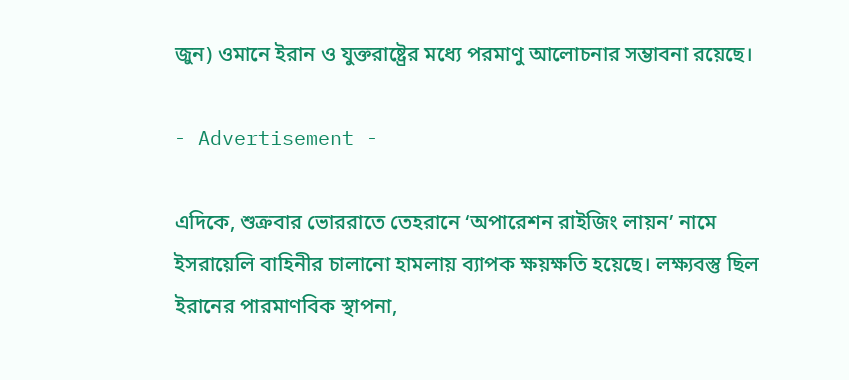জুন) ওমানে ইরান ও যুক্তরাষ্ট্রের মধ্যে পরমাণু আলোচনার সম্ভাবনা রয়েছে।

- Advertisement -

এদিকে, শুক্রবার ভোররাতে তেহরানে ‘অপারেশন রাইজিং লায়ন’ নামে ইসরায়েলি বাহিনীর চালানো হামলায় ব্যাপক ক্ষয়ক্ষতি হয়েছে। লক্ষ্যবস্তু ছিল ইরানের পারমাণবিক স্থাপনা,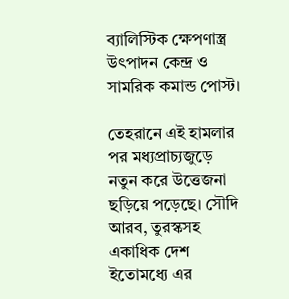ব্যালিস্টিক ক্ষেপণাস্ত্র উৎপাদন কেন্দ্র ও সামরিক কমান্ড পোস্ট।

তেহরানে এই হামলার পর মধ্যপ্রাচ্যজুড়ে নতুন করে উত্তেজনা ছড়িয়ে পড়েছে। সৌদি আরব, তুরস্কসহ একাধিক দেশ ইতোমধ্যে এর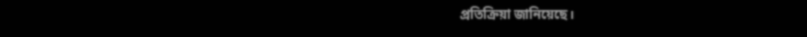প্রতিক্রিয়া জানিয়েছে।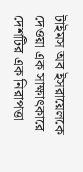টাইমস অব ইসরায়েলকে দেওয়া এক সাক্ষাৎকারে দেশটির এক নিরাপত্তা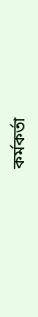কর্মকর্তা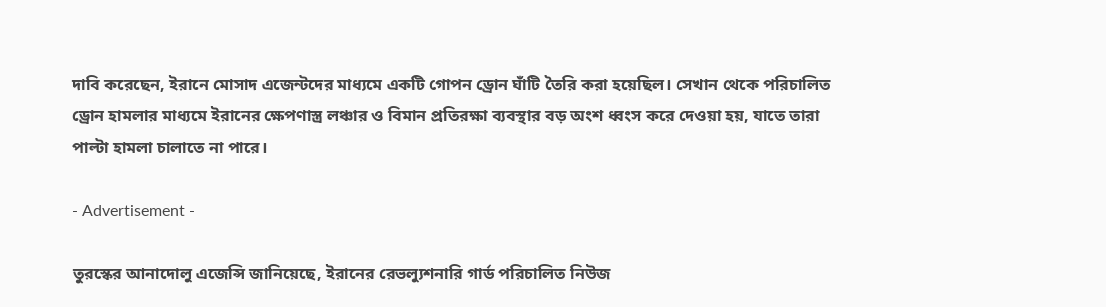দাবি করেছেন, ইরানে মোসাদ এজেন্টদের মাধ্যমে একটি গোপন ড্রোন ঘাঁটি তৈরি করা হয়েছিল। সেখান থেকে পরিচালিত ড্রোন হামলার মাধ্যমে ইরানের ক্ষেপণাস্ত্র লঞ্চার ও বিমান প্রতিরক্ষা ব্যবস্থার বড় অংশ ধ্বংস করে দেওয়া হয়, যাতে তারা পাল্টা হামলা চালাতে না পারে।

- Advertisement -

তুরস্কের আনাদোলু এজেন্সি জানিয়েছে, ইরানের রেভল্যুশনারি গার্ড পরিচালিত নিউজ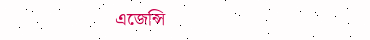এজেন্সি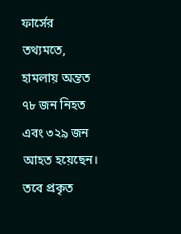ফার্সের তথ্যমতে, হামলায় অন্তত ৭৮ জন নিহত এবং ৩২৯ জন আহত হয়েছেন। তবে প্রকৃত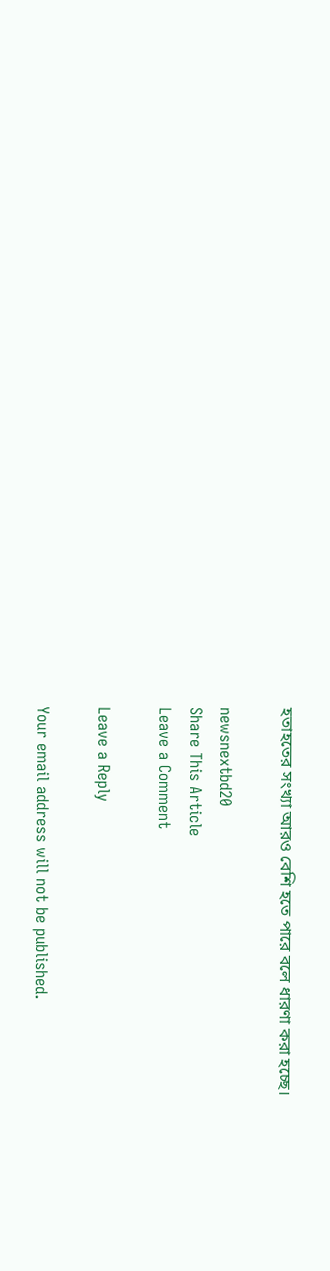হতাহতের সংখ্যা আরও বেশি হতে পারে বলে ধারণা করা হচ্ছে।

newsnextbd20
Share This Article
Leave a Comment

Leave a Reply

Your email address will not be published.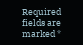Required fields are marked *